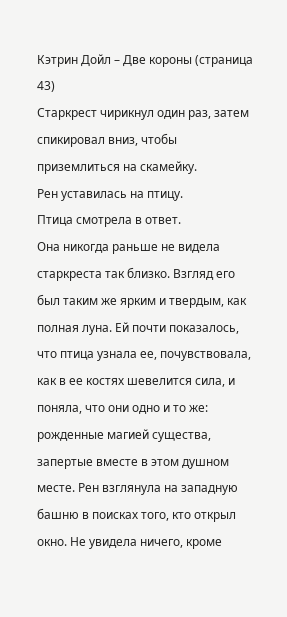Кэтрин Дойл – Две короны (страница 43)
Старкрест чирикнул один раз, затем спикировал вниз, чтобы приземлиться на скамейку.
Рен уставилась на птицу.
Птица смотрела в ответ.
Она никогда раньше не видела старкреста так близко. Взгляд его был таким же ярким и твердым, как полная луна. Ей почти показалось, что птица узнала ее, почувствовала, как в ее костях шевелится сила, и поняла, что они одно и то же: рожденные магией существа, запертые вместе в этом душном месте. Рен взглянула на западную башню в поисках того, кто открыл окно. Не увидела ничего, кроме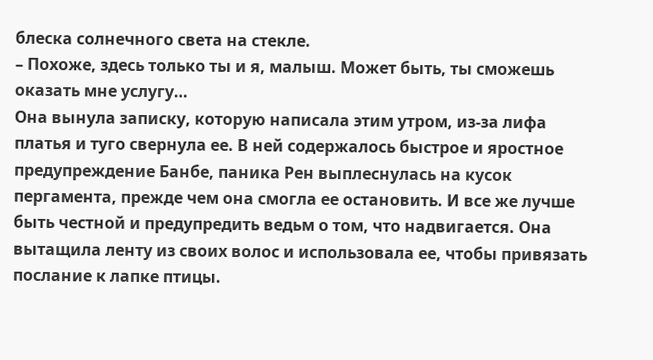блеска солнечного света на стекле.
– Похоже, здесь только ты и я, малыш. Может быть, ты сможешь оказать мне услугу…
Она вынула записку, которую написала этим утром, из-за лифа платья и туго свернула ее. В ней содержалось быстрое и яростное предупреждение Банбе, паника Рен выплеснулась на кусок пергамента, прежде чем она смогла ее остановить. И все же лучше быть честной и предупредить ведьм о том, что надвигается. Она вытащила ленту из своих волос и использовала ее, чтобы привязать послание к лапке птицы.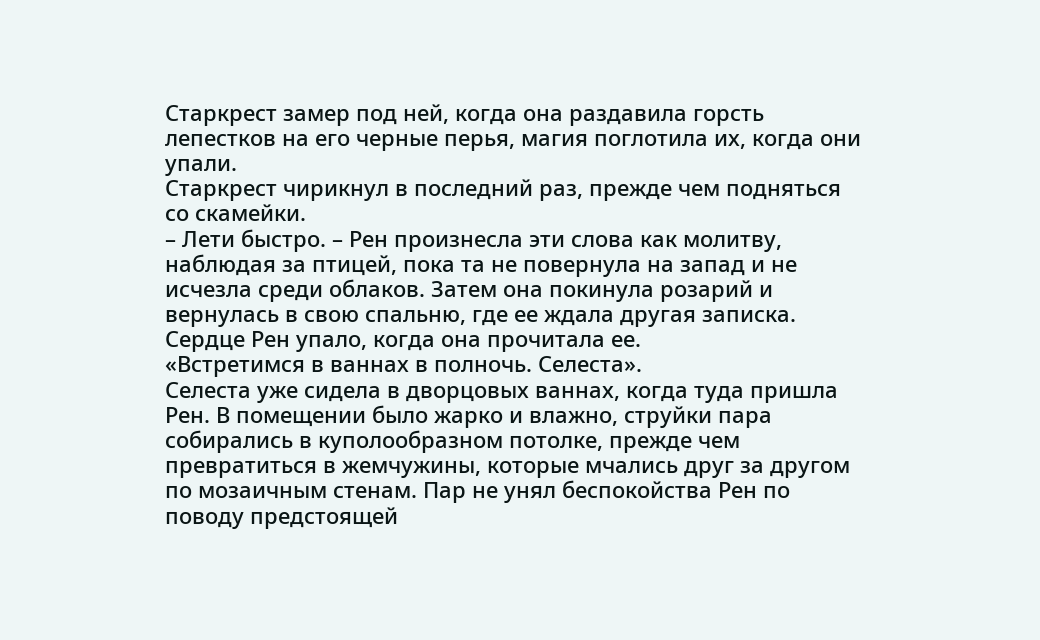Старкрест замер под ней, когда она раздавила горсть лепестков на его черные перья, магия поглотила их, когда они упали.
Старкрест чирикнул в последний раз, прежде чем подняться со скамейки.
– Лети быстро. – Рен произнесла эти слова как молитву, наблюдая за птицей, пока та не повернула на запад и не исчезла среди облаков. Затем она покинула розарий и вернулась в свою спальню, где ее ждала другая записка.
Сердце Рен упало, когда она прочитала ее.
«Встретимся в ваннах в полночь. Селеста».
Селеста уже сидела в дворцовых ваннах, когда туда пришла Рен. В помещении было жарко и влажно, струйки пара собирались в куполообразном потолке, прежде чем превратиться в жемчужины, которые мчались друг за другом по мозаичным стенам. Пар не унял беспокойства Рен по поводу предстоящей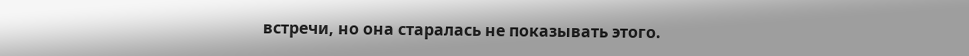встречи, но она старалась не показывать этого.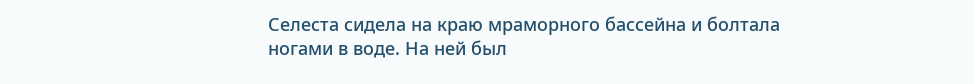Селеста сидела на краю мраморного бассейна и болтала ногами в воде. На ней был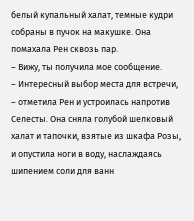белый купальный халат, темные кудри собраны в пучок на макушке. Она помахала Рен сквозь пар.
– Вижу, ты получила мое сообщение.
– Интересный выбор места для встречи, – отметила Рен и устроилась напротив Селесты. Она сняла голубой шелковый халат и тапочки, взятые из шкафа Розы, и опустила ноги в воду, наслаждаясь шипением соли для ванн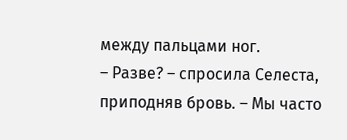между пальцами ног.
– Разве? – спросила Селеста, приподняв бровь. – Мы часто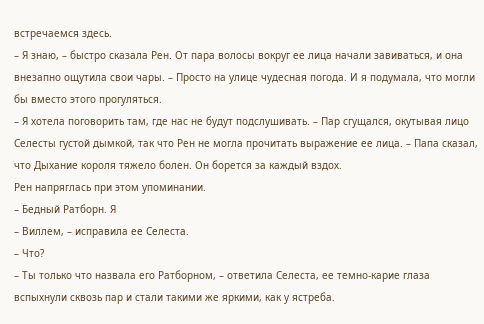встречаемся здесь.
– Я знаю, – быстро сказала Рен. От пара волосы вокруг ее лица начали завиваться, и она внезапно ощутила свои чары. – Просто на улице чудесная погода. И я подумала, что могли бы вместо этого прогуляться.
– Я хотела поговорить там, где нас не будут подслушивать. – Пар сгущался, окутывая лицо Селесты густой дымкой, так что Рен не могла прочитать выражение ее лица. – Папа сказал, что Дыхание короля тяжело болен. Он борется за каждый вздох.
Рен напряглась при этом упоминании.
– Бедный Ратборн. Я
– Виллем, – исправила ее Селеста.
– Что?
– Ты только что назвала его Ратборном, – ответила Селеста, ее темно-карие глаза вспыхнули сквозь пар и стали такими же яркими, как у ястреба.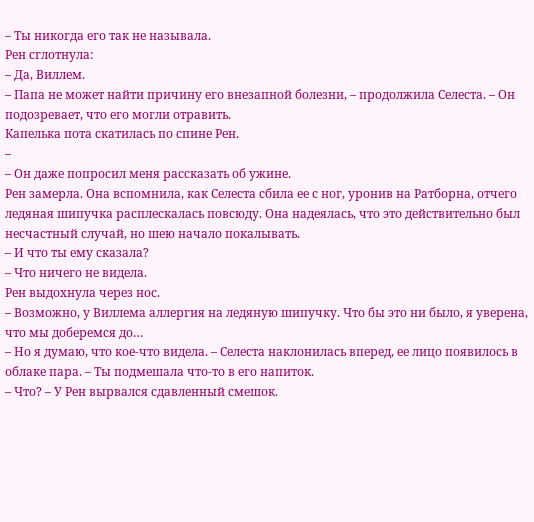– Ты никогда его так не называла.
Рен сглотнула:
– Да, Виллем.
– Папа не может найти причину его внезапной болезни, – продолжила Селеста. – Он подозревает, что его могли отравить.
Капелька пота скатилась по спине Рен.
–
– Он даже попросил меня рассказать об ужине.
Рен замерла. Она вспомнила, как Селеста сбила ее с ног, уронив на Ратборна, отчего ледяная шипучка расплескалась повсюду. Она надеялась, что это действительно был несчастный случай, но шею начало покалывать.
– И что ты ему сказала?
– Что ничего не видела.
Рен выдохнула через нос.
– Возможно, у Виллема аллергия на ледяную шипучку. Что бы это ни было, я уверена, что мы доберемся до…
– Но я думаю, что кое-что видела. – Селеста наклонилась вперед, ее лицо появилось в облаке пара. – Ты подмешала что-то в его напиток.
– Что? – У Рен вырвался сдавленный смешок.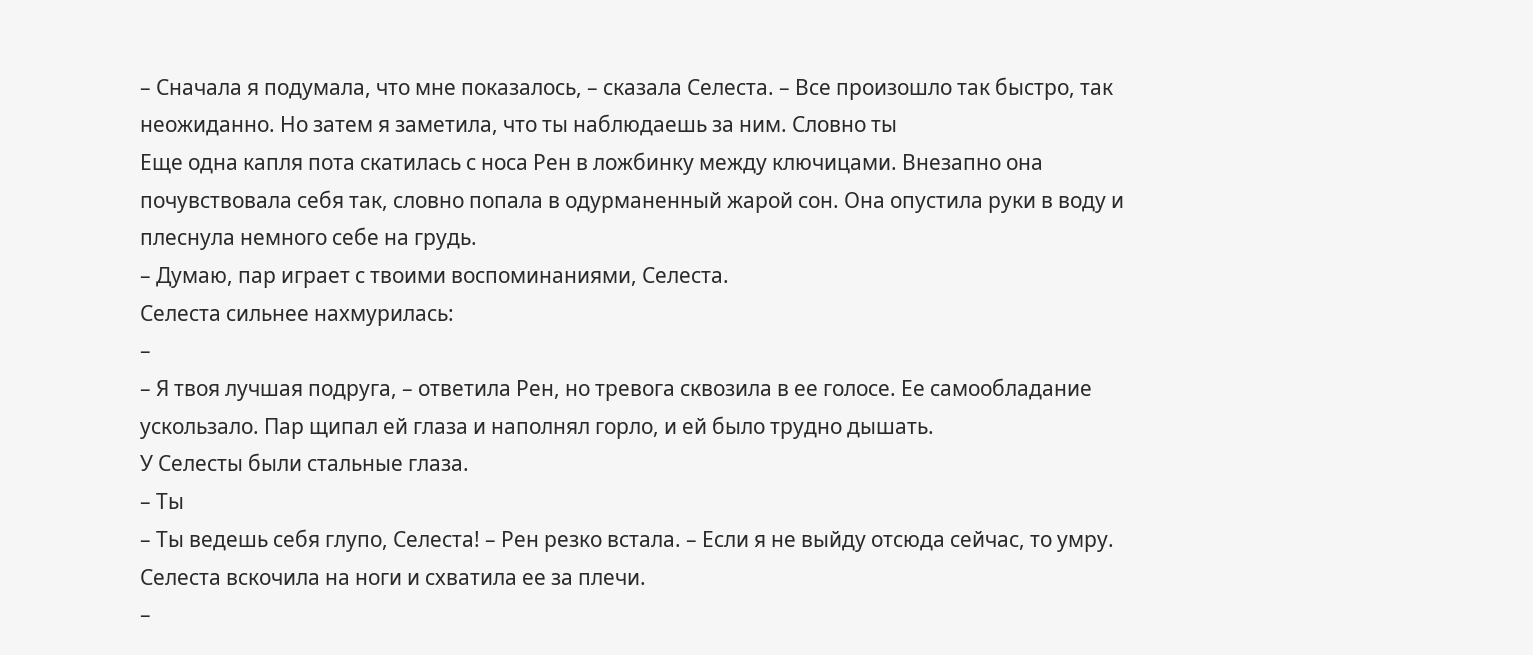– Сначала я подумала, что мне показалось, – сказала Селеста. – Все произошло так быстро, так неожиданно. Но затем я заметила, что ты наблюдаешь за ним. Словно ты
Еще одна капля пота скатилась с носа Рен в ложбинку между ключицами. Внезапно она почувствовала себя так, словно попала в одурманенный жарой сон. Она опустила руки в воду и плеснула немного себе на грудь.
– Думаю, пар играет с твоими воспоминаниями, Селеста.
Селеста сильнее нахмурилась:
–
– Я твоя лучшая подруга, – ответила Рен, но тревога сквозила в ее голосе. Ее самообладание ускользало. Пар щипал ей глаза и наполнял горло, и ей было трудно дышать.
У Селесты были стальные глаза.
– Ты
– Ты ведешь себя глупо, Селеста! – Рен резко встала. – Если я не выйду отсюда сейчас, то умру.
Селеста вскочила на ноги и схватила ее за плечи.
–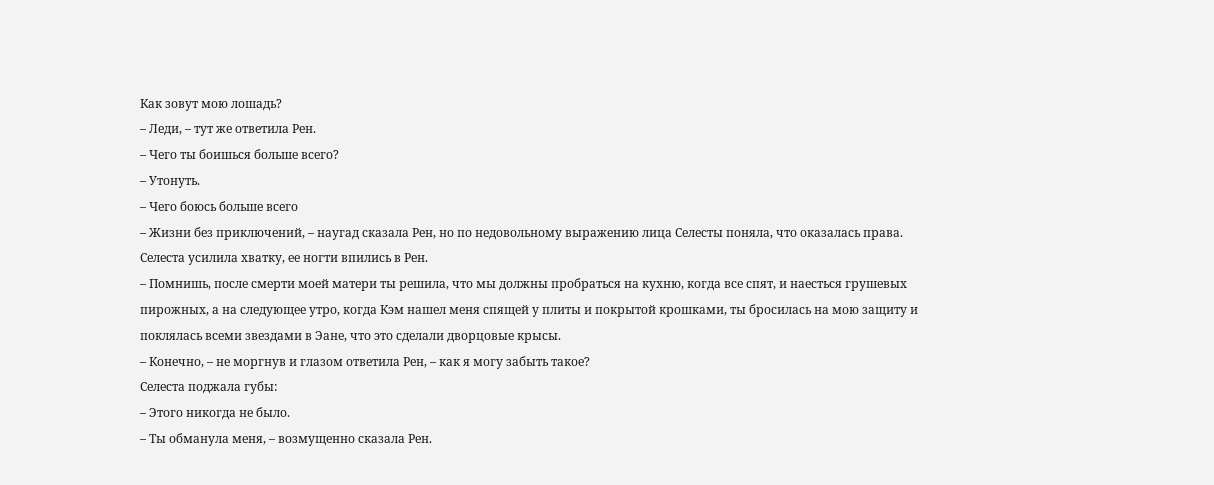Как зовут мою лошадь?
– Леди, – тут же ответила Рен.
– Чего ты боишься больше всего?
– Утонуть.
– Чего боюсь больше всего
– Жизни без приключений, – наугад сказала Рен, но по недовольному выражению лица Селесты поняла, что оказалась права.
Селеста усилила хватку, ее ногти впились в Рен.
– Помнишь, после смерти моей матери ты решила, что мы должны пробраться на кухню, когда все спят, и наесться грушевых пирожных, а на следующее утро, когда Кэм нашел меня спящей у плиты и покрытой крошками, ты бросилась на мою защиту и поклялась всеми звездами в Эане, что это сделали дворцовые крысы.
– Конечно, – не моргнув и глазом ответила Рен, – как я могу забыть такое?
Селеста поджала губы:
– Этого никогда не было.
– Ты обманула меня, – возмущенно сказала Рен.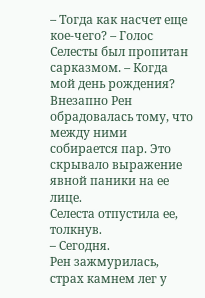– Тогда как насчет еще кое-чего? – Голос Селесты был пропитан сарказмом. – Когда мой день рождения?
Внезапно Рен обрадовалась тому, что между ними собирается пар. Это скрывало выражение явной паники на ее лице.
Селеста отпустила ее, толкнув.
– Сегодня.
Рен зажмурилась, страх камнем лег у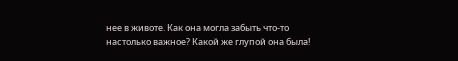нее в животе. Как она могла забыть что-то настолько важное? Какой же глупой она была!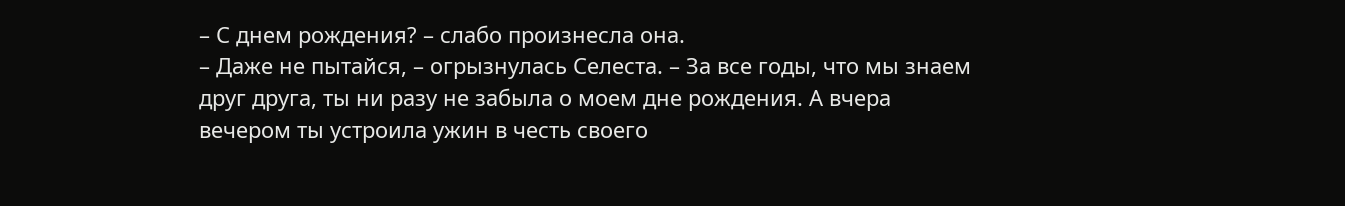– С днем рождения? – слабо произнесла она.
– Даже не пытайся, – огрызнулась Селеста. – За все годы, что мы знаем друг друга, ты ни разу не забыла о моем дне рождения. А вчера вечером ты устроила ужин в честь своего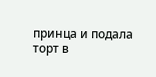принца и подала торт в